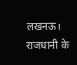लखनऊ। राजधानी के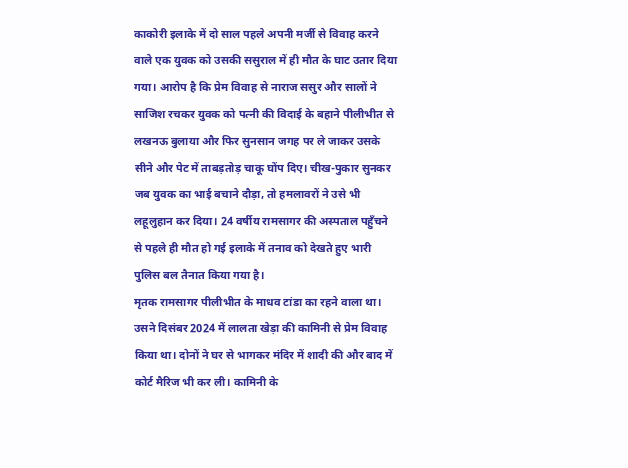काकोरी इलाके में दो साल पहले अपनी मर्जी से विवाह करने वाले एक युवक को उसकी ससुराल में ही मौत के घाट उतार दिया गया। आरोप है कि प्रेम विवाह से नाराज ससुर और सालों ने साजिश रचकर युवक को पत्नी की विदाई के बहाने पीलीभीत से लखनऊ बुलाया और फिर सुनसान जगह पर ले जाकर उसके सीने और पेट में ताबड़तोड़ चाकू घोंप दिए। चीख-पुकार सुनकर जब युवक का भाई बचाने दौड़ा, तो हमलावरों ने उसे भी लहूलुहान कर दिया। 24 वर्षीय रामसागर की अस्पताल पहुँचने से पहले ही मौत हो गई इलाके में तनाव को देखते हुए भारी पुलिस बल तैनात किया गया है।
मृतक रामसागर पीलीभीत के माधव टांडा का रहने वाला था। उसने दिसंबर 2024 में लालता खेड़ा की कामिनी से प्रेम विवाह किया था। दोनों ने घर से भागकर मंदिर में शादी की और बाद में कोर्ट मैरिज भी कर ली। कामिनी के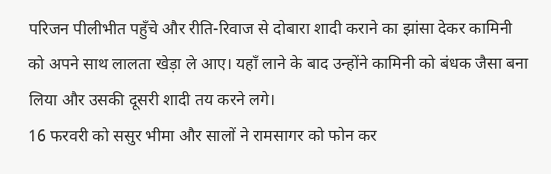परिजन पीलीभीत पहुँचे और रीति-रिवाज से दोबारा शादी कराने का झांसा देकर कामिनी को अपने साथ लालता खेड़ा ले आए। यहाँ लाने के बाद उन्होंने कामिनी को बंधक जैसा बना लिया और उसकी दूसरी शादी तय करने लगे।
16 फरवरी को ससुर भीमा और सालों ने रामसागर को फोन कर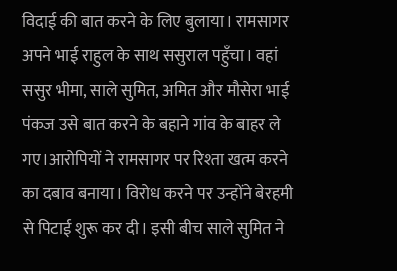विदाई की बात करने के लिए बुलाया। रामसागर अपने भाई राहुल के साथ ससुराल पहुँचा। वहां ससुर भीमा, साले सुमित, अमित और मौसेरा भाई पंकज उसे बात करने के बहाने गांव के बाहर ले गए।आरोपियों ने रामसागर पर रिश्ता खत्म करने का दबाव बनाया। विरोध करने पर उन्होंने बेरहमी से पिटाई शुरू कर दी। इसी बीच साले सुमित ने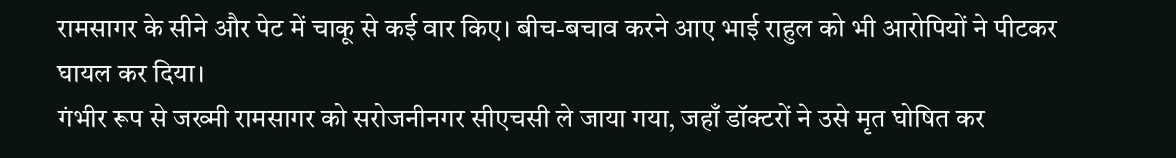रामसागर के सीने और पेट में चाकू से कई वार किए। बीच-बचाव करने आए भाई राहुल को भी आरोपियों ने पीटकर घायल कर दिया।
गंभीर रूप से जख्मी रामसागर को सरोजनीनगर सीएचसी ले जाया गया, जहाँ डॉक्टरों ने उसे मृत घोषित कर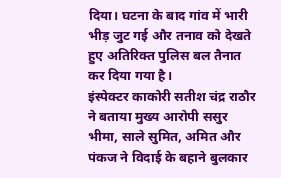दिया। घटना के बाद गांव में भारी भीड़ जुट गई और तनाव को देखते हुए अतिरिक्त पुलिस बल तैनात कर दिया गया है।
इंस्पेक्टर काकोरी सतीश चंद्र राठौर ने बताया मुख्य आरोपी ससुर भीमा, साले सुमित, अमित और पंकज ने विदाई के बहाने बुलकार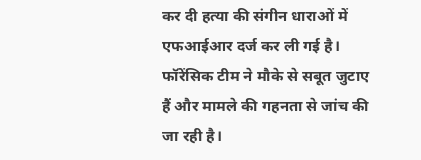कर दी हत्या की संगीन धाराओं में एफआईआर दर्ज कर ली गई है। फॉरेंसिक टीम ने मौके से सबूत जुटाए हैं और मामले की गहनता से जांच की जा रही है।